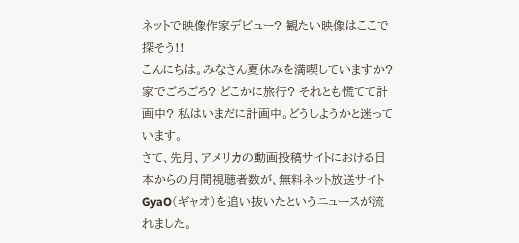ネットで映像作家デビュー? 観たい映像はここで探そう!!
こんにちは。みなさん夏休みを満喫していますか? 家でごろごろ? どこかに旅行? それとも慌てて計画中? 私はいまだに計画中。どうしようかと迷っています。
さて、先月、アメリカの動画投稿サイトにおける日本からの月間視聴者数が、無料ネット放送サイトGyaO(ギャオ)を追い抜いたというニュースが流れました。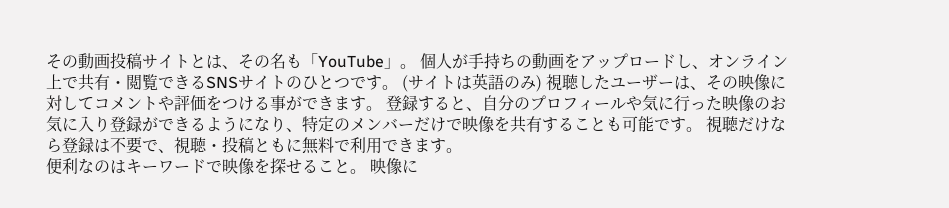その動画投稿サイトとは、その名も「YouTube」。 個人が手持ちの動画をアップロードし、オンライン上で共有・閲覧できるSNSサイトのひとつです。 (サイトは英語のみ) 視聴したユーザーは、その映像に対してコメントや評価をつける事ができます。 登録すると、自分のプロフィールや気に行った映像のお気に入り登録ができるようになり、特定のメンバーだけで映像を共有することも可能です。 視聴だけなら登録は不要で、視聴・投稿ともに無料で利用できます。
便利なのはキーワードで映像を探せること。 映像に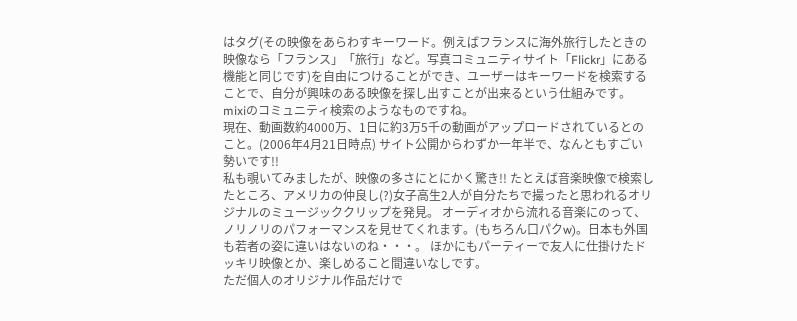はタグ(その映像をあらわすキーワード。例えばフランスに海外旅行したときの映像なら「フランス」「旅行」など。写真コミュニティサイト「Flickr」にある機能と同じです)を自由につけることができ、ユーザーはキーワードを検索することで、自分が興味のある映像を探し出すことが出来るという仕組みです。 mixiのコミュニティ検索のようなものですね。
現在、動画数約4000万、1日に約3万5千の動画がアップロードされているとのこと。(2006年4月21日時点) サイト公開からわずか一年半で、なんともすごい勢いです!!
私も覗いてみましたが、映像の多さにとにかく驚き!! たとえば音楽映像で検索したところ、アメリカの仲良し(?)女子高生2人が自分たちで撮ったと思われるオリジナルのミュージッククリップを発見。 オーディオから流れる音楽にのって、ノリノリのパフォーマンスを見せてくれます。(もちろん口パクw)。日本も外国も若者の姿に違いはないのね・・・。 ほかにもパーティーで友人に仕掛けたドッキリ映像とか、楽しめること間違いなしです。
ただ個人のオリジナル作品だけで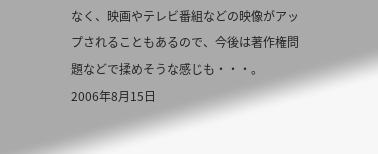なく、映画やテレビ番組などの映像がアップされることもあるので、今後は著作権問題などで揉めそうな感じも・・・。
2006年8月15日